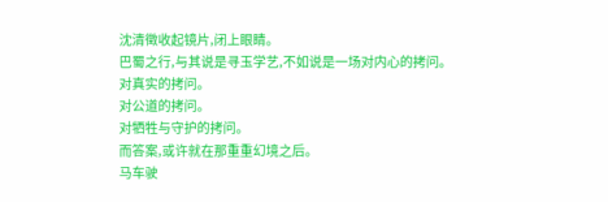沈清徵收起镜片,闭上眼睛。
巴蜀之行,与其说是寻玉学艺,不如说是一场对内心的拷问。
对真实的拷问。
对公道的拷问。
对牺牲与守护的拷问。
而答案,或许就在那重重幻境之后。
马车驶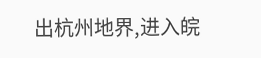出杭州地界,进入皖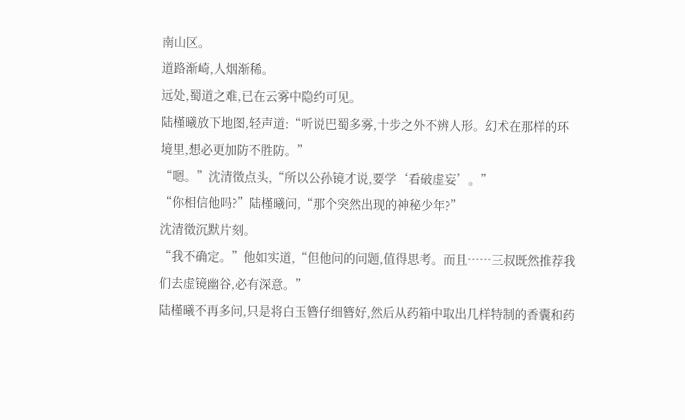南山区。
道路渐崎,人烟渐稀。
远处,蜀道之难,已在云雾中隐约可见。
陆槿曦放下地图,轻声道:“听说巴蜀多雾,十步之外不辨人形。幻术在那样的环境里,想必更加防不胜防。”
“嗯。”沈清徵点头,“所以公孙镜才说,要学‘看破虚妄’。”
“你相信他吗?”陆槿曦问,“那个突然出现的神秘少年?”
沈清徵沉默片刻。
“我不确定。”他如实道,“但他问的问题,值得思考。而且……三叔既然推荐我们去虚镜幽谷,必有深意。”
陆槿曦不再多问,只是将白玉簪仔细簪好,然后从药箱中取出几样特制的香囊和药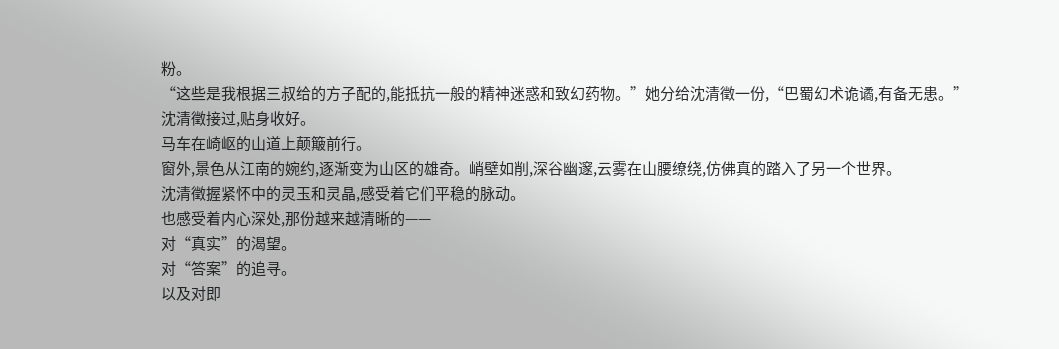粉。
“这些是我根据三叔给的方子配的,能抵抗一般的精神迷惑和致幻药物。”她分给沈清徵一份,“巴蜀幻术诡谲,有备无患。”
沈清徵接过,贴身收好。
马车在崎岖的山道上颠簸前行。
窗外,景色从江南的婉约,逐渐变为山区的雄奇。峭壁如削,深谷幽邃,云雾在山腰缭绕,仿佛真的踏入了另一个世界。
沈清徵握紧怀中的灵玉和灵晶,感受着它们平稳的脉动。
也感受着内心深处,那份越来越清晰的——
对“真实”的渴望。
对“答案”的追寻。
以及对即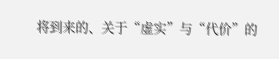将到来的、关于“虚实”与“代价”的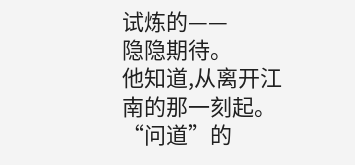试炼的——
隐隐期待。
他知道,从离开江南的那一刻起。
“问道”的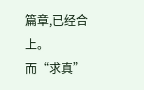篇章,已经合上。
而“求真”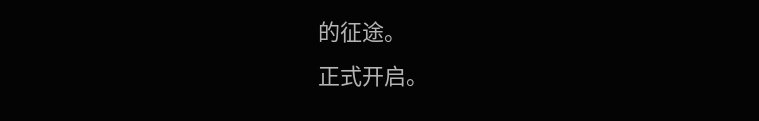的征途。
正式开启。